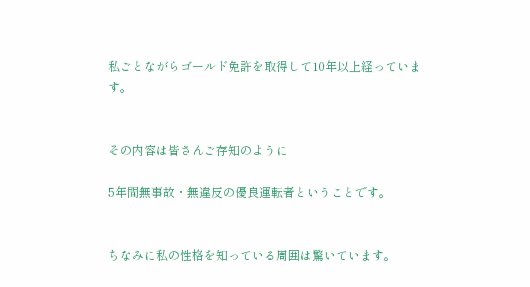私ごとながらゴールド免許を取得して10年以上経っています。


その内容は皆さんご存知のように

5年間無事故・無違反の優良運転者ということです。


ちなみに私の性格を知っている周囲は驚いています。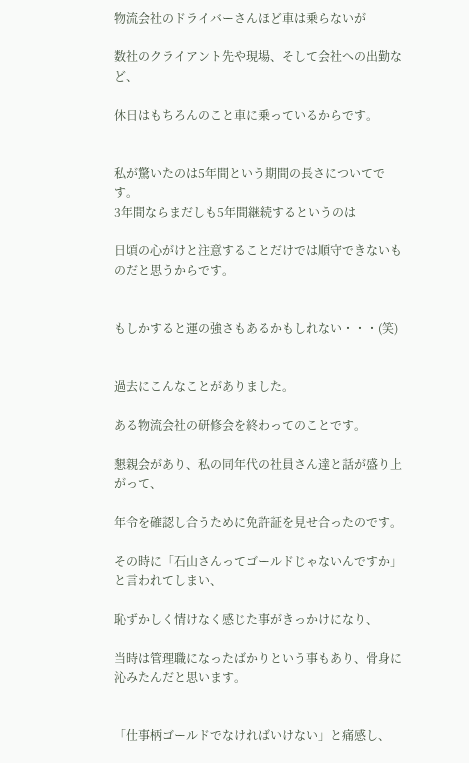物流会社のドライバーさんほど車は乗らないが

数社のクライアント先や現場、そして会社への出勤など、

休日はもちろんのこと車に乗っているからです。


私が驚いたのは5年間という期間の長さについてです。
3年間ならまだしも5年間継続するというのは

日頃の心がけと注意することだけでは順守できないものだと思うからです。


もしかすると運の強さもあるかもしれない・・・(笑)


過去にこんなことがありました。

ある物流会社の研修会を終わってのことです。

懇親会があり、私の同年代の社員さん達と話が盛り上がって、

年令を確認し合うために免許証を見せ合ったのです。

その時に「石山さんってゴールドじゃないんですか」と言われてしまい、

恥ずかしく情けなく感じた事がきっかけになり、

当時は管理職になったばかりという事もあり、骨身に沁みたんだと思います。


「仕事柄ゴールドでなければいけない」と痛感し、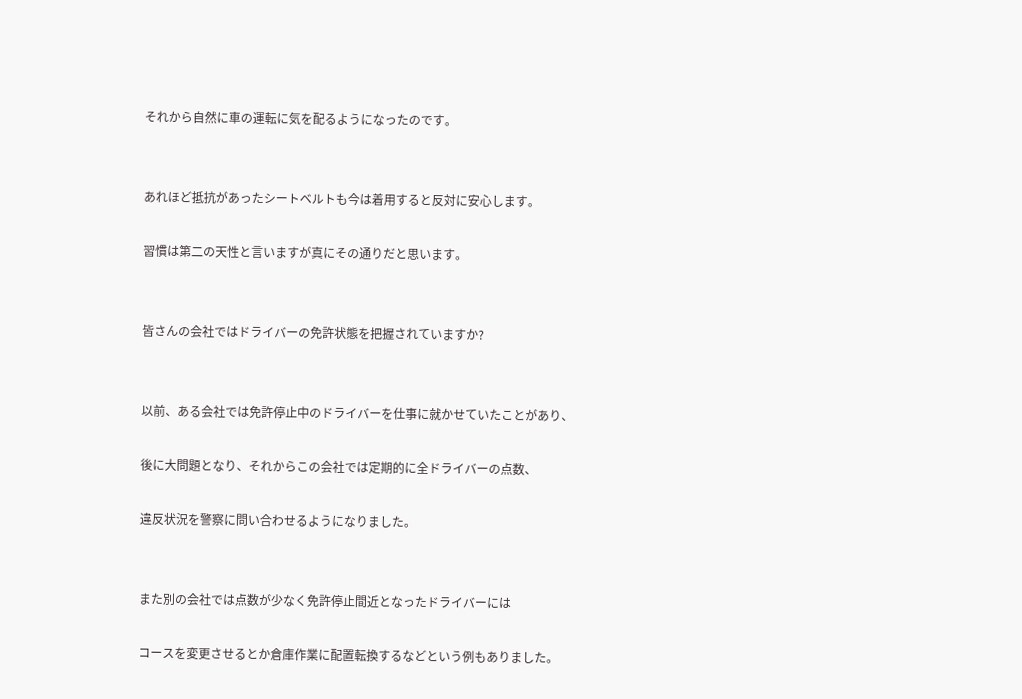それから自然に車の運転に気を配るようになったのです。


あれほど抵抗があったシートベルトも今は着用すると反対に安心します。

習慣は第二の天性と言いますが真にその通りだと思います。


皆さんの会社ではドライバーの免許状態を把握されていますか?


以前、ある会社では免許停止中のドライバーを仕事に就かせていたことがあり、

後に大問題となり、それからこの会社では定期的に全ドライバーの点数、

違反状況を警察に問い合わせるようになりました。


また別の会社では点数が少なく免許停止間近となったドライバーには

コースを変更させるとか倉庫作業に配置転換するなどという例もありました。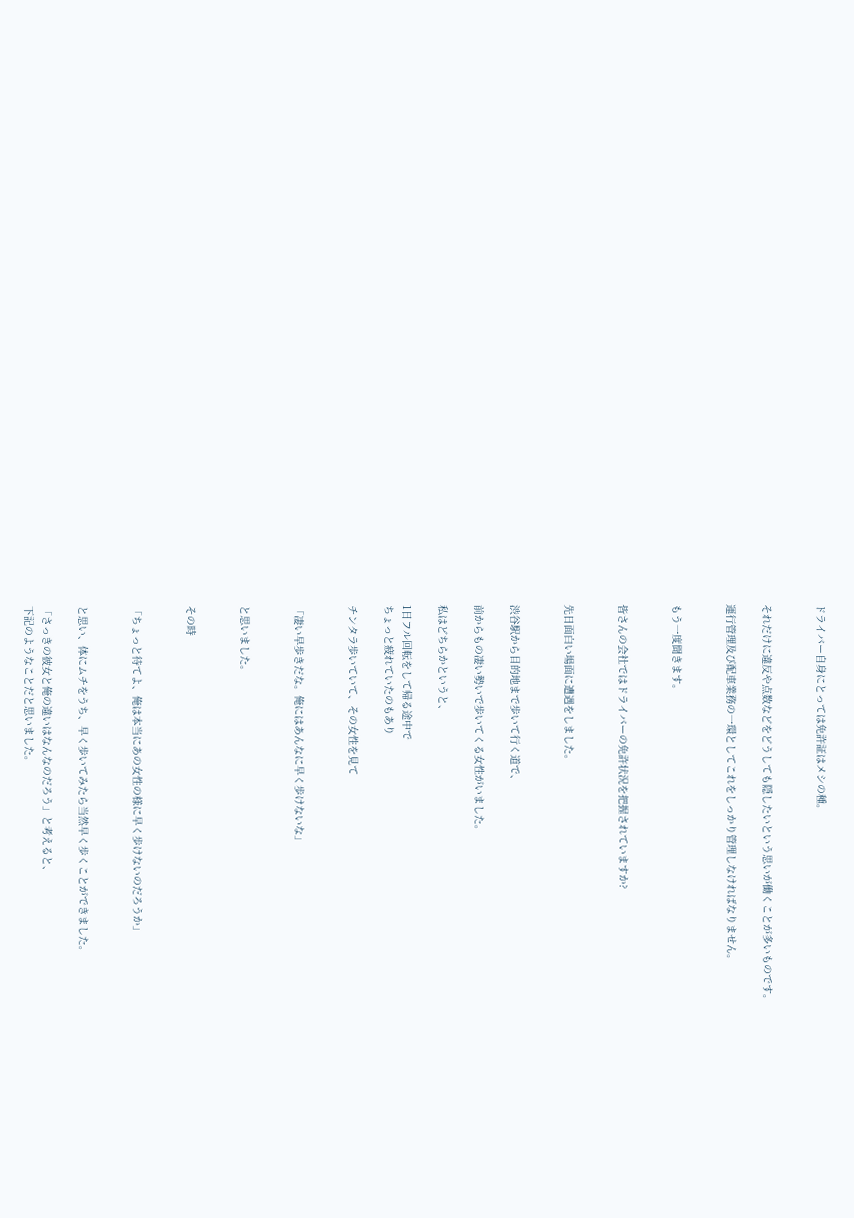ドライバー自身にとっては免許証はメシの種。


それだけに違反や点数などをどうしても隠したいという思いが働くことが多いものです。

運行管理及び配車業務の一環としてこれをしっかり管理しなければなりません。


もう一度聞きます。


皆さんの会社ではドライバーの免許状況を把握されていますか?


先日面白い場面に遭遇をしました。


渋谷駅から目的地まで歩いて行く道で、

前からもの凄い勢いで歩いてくる女性がいました。

私はどちらかというと、

1日フル回転をして帰る途中で
ちょっと疲れていたのもあり

チンタラ歩いていて、その女性を見て


「凄い早歩きだな。俺にはあんなに早く歩けないな」


と思いました。


その時


「ちょっと待てよ、俺は本当にあの女性の様に早く歩けないのだろうか」


と思い、体にムチをうち、早く歩いてみたら当然早く歩くことができました。

「さっきの彼女と俺の違いはなんなのだろう」と考えると、
下記のようなことだと思いました。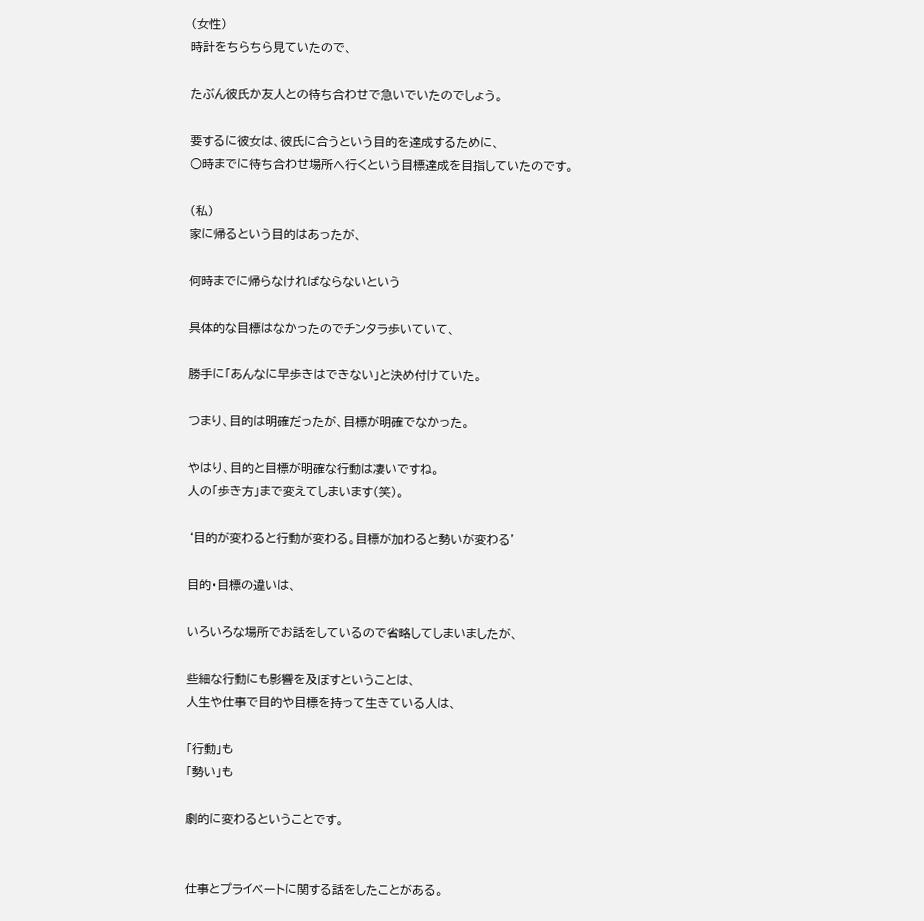(女性)
時計をちらちら見ていたので、

たぶん彼氏か友人との待ち合わせで急いでいたのでしょう。

要するに彼女は、彼氏に合うという目的を達成するために、
○時までに待ち合わせ場所へ行くという目標達成を目指していたのです。

(私)
家に帰るという目的はあったが、

何時までに帰らなければならないという

具体的な目標はなかったのでチンタラ歩いていて、

勝手に「あんなに早歩きはできない」と決め付けていた。

つまり、目的は明確だったが、目標が明確でなかった。

やはり、目的と目標が明確な行動は凄いですね。
人の「歩き方」まで変えてしまいます(笑)。

‘目的が変わると行動が変わる。目標が加わると勢いが変わる’

目的・目標の違いは、

いろいろな場所でお話をしているので省略してしまいましたが、

些細な行動にも影響を及ぼすということは、
人生や仕事で目的や目標を持って生きている人は、

「行動」も
「勢い」も

劇的に変わるということです。


仕事とプライベートに関する話をしたことがある。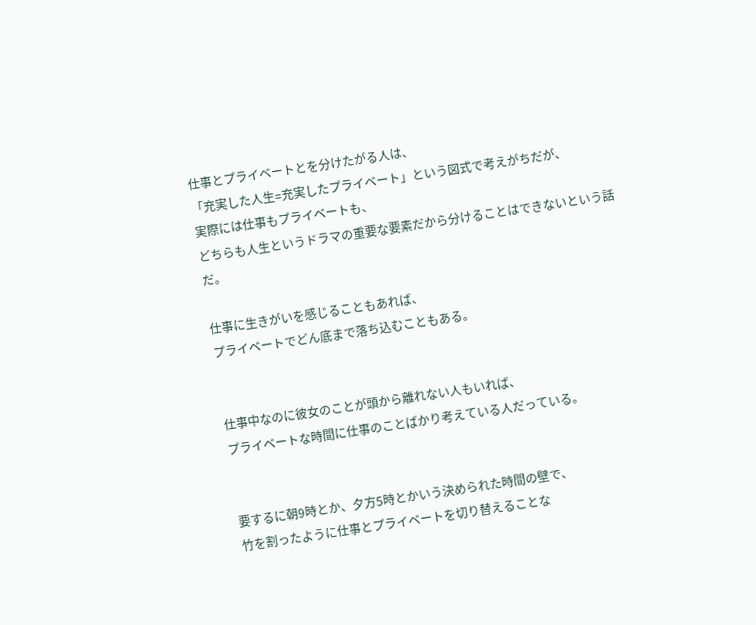仕事とプライベートとを分けたがる人は、
「充実した人生=充実したプライベート」という図式で考えがちだが、
実際には仕事もプライベートも、
どちらも人生というドラマの重要な要素だから分けることはできないという話だ。

仕事に生きがいを感じることもあれば、
プライベートでどん底まで落ち込むこともある。


仕事中なのに彼女のことが頭から離れない人もいれば、
プライベートな時間に仕事のことばかり考えている人だっている。


要するに朝9時とか、夕方5時とかいう決められた時間の壁で、
竹を割ったように仕事とプライベートを切り替えることな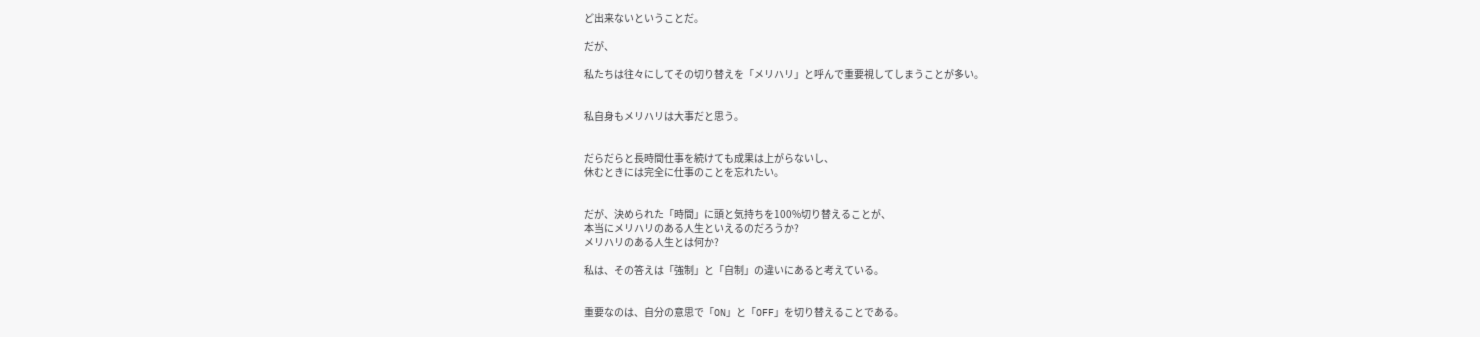ど出来ないということだ。

だが、

私たちは往々にしてその切り替えを「メリハリ」と呼んで重要視してしまうことが多い。


私自身もメリハリは大事だと思う。


だらだらと長時間仕事を続けても成果は上がらないし、
休むときには完全に仕事のことを忘れたい。


だが、決められた「時間」に頭と気持ちを100%切り替えることが、
本当にメリハリのある人生といえるのだろうか?
メリハリのある人生とは何か?

私は、その答えは「強制」と「自制」の違いにあると考えている。


重要なのは、自分の意思で「ON」と「OFF」を切り替えることである。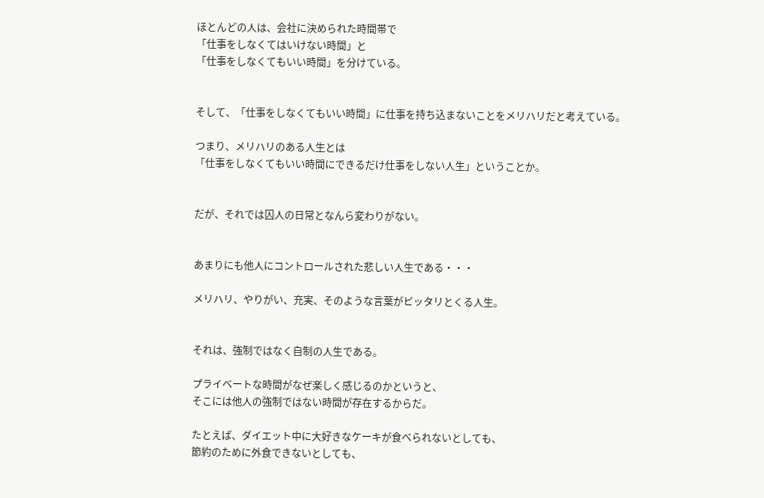ほとんどの人は、会社に決められた時間帯で
「仕事をしなくてはいけない時間」と
「仕事をしなくてもいい時間」を分けている。


そして、「仕事をしなくてもいい時間」に仕事を持ち込まないことをメリハリだと考えている。

つまり、メリハリのある人生とは
「仕事をしなくてもいい時間にできるだけ仕事をしない人生」ということか。


だが、それでは囚人の日常となんら変わりがない。


あまりにも他人にコントロールされた悲しい人生である・・・

メリハリ、やりがい、充実、そのような言葉がピッタリとくる人生。


それは、強制ではなく自制の人生である。

プライベートな時間がなぜ楽しく感じるのかというと、
そこには他人の強制ではない時間が存在するからだ。

たとえば、ダイエット中に大好きなケーキが食べられないとしても、
節約のために外食できないとしても、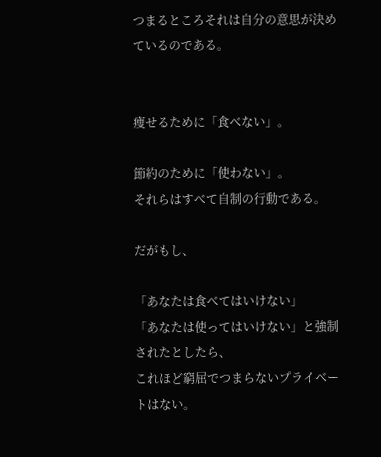つまるところそれは自分の意思が決めているのである。


痩せるために「食べない」。

節約のために「使わない」。
それらはすべて自制の行動である。

だがもし、

「あなたは食べてはいけない」
「あなたは使ってはいけない」と強制されたとしたら、
これほど窮屈でつまらないプライベートはない。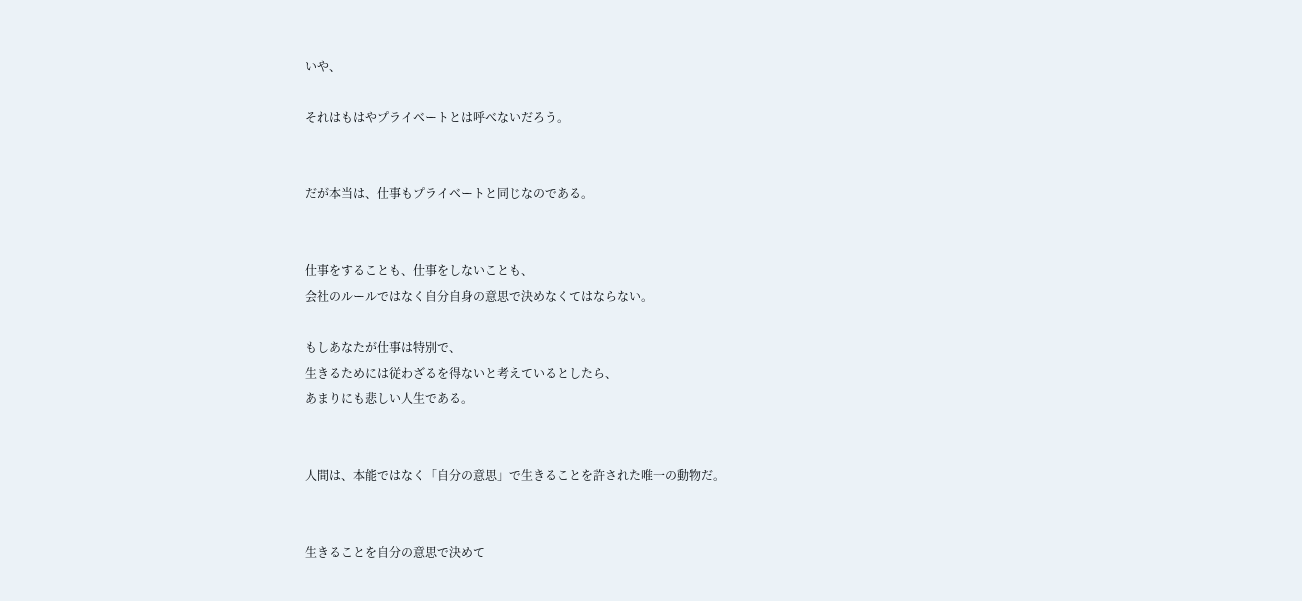いや、

それはもはやプライベートとは呼べないだろう。


だが本当は、仕事もプライベートと同じなのである。


仕事をすることも、仕事をしないことも、
会社のルールではなく自分自身の意思で決めなくてはならない。

もしあなたが仕事は特別で、
生きるためには従わざるを得ないと考えているとしたら、
あまりにも悲しい人生である。


人間は、本能ではなく「自分の意思」で生きることを許された唯一の動物だ。


生きることを自分の意思で決めて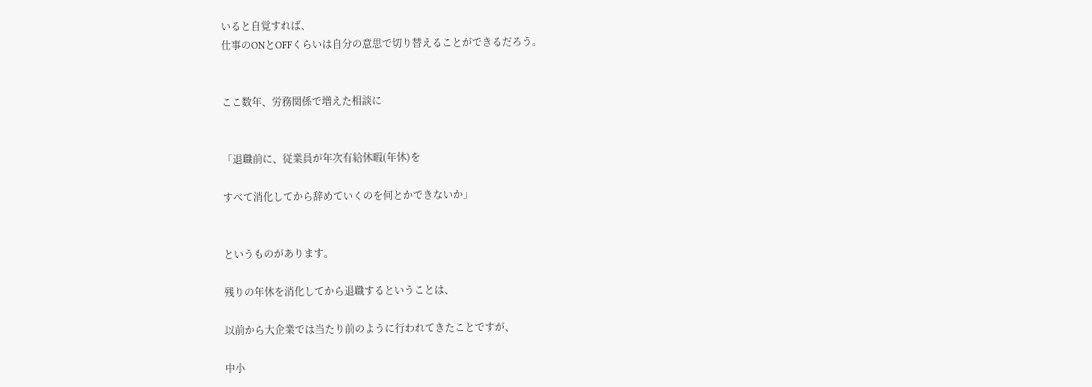いると自覚すれば、
仕事のONとOFFくらいは自分の意思で切り替えることができるだろう。


ここ数年、労務関係で増えた相談に


「退職前に、従業員が年次有給休暇(年休)を

すべて消化してから辞めていくのを何とかできないか」


というものがあります。

残りの年休を消化してから退職するということは、

以前から大企業では当たり前のように行われてきたことですが、

中小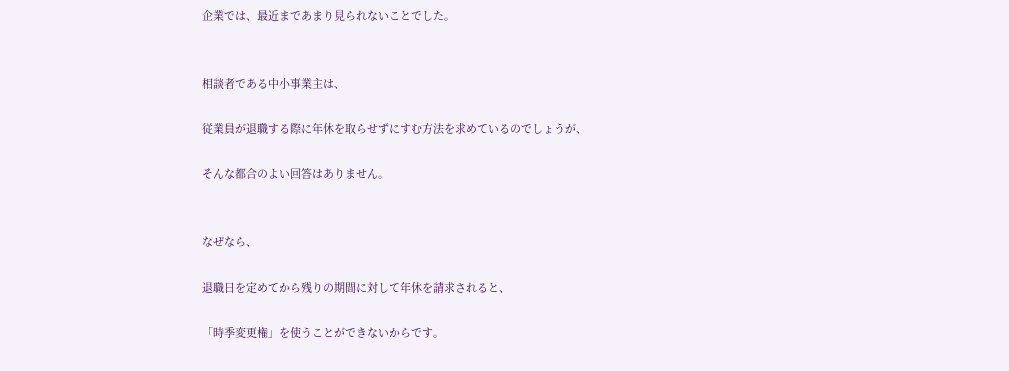企業では、最近まであまり見られないことでした。


相談者である中小事業主は、

従業員が退職する際に年休を取らせずにすむ方法を求めているのでしょうが、

そんな都合のよい回答はありません。


なぜなら、

退職日を定めてから残りの期間に対して年休を請求されると、

「時季変更権」を使うことができないからです。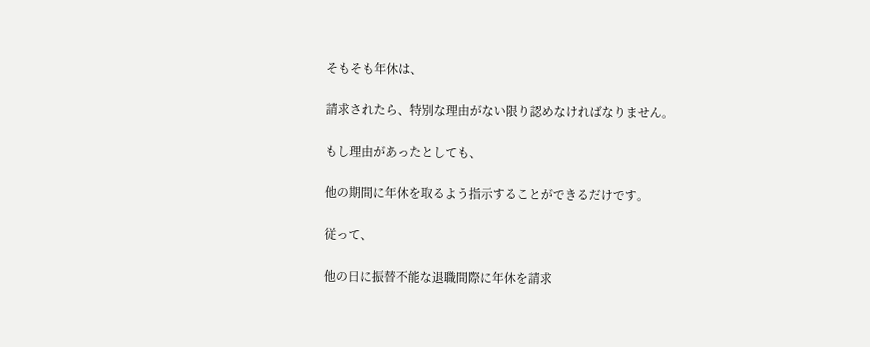そもそも年休は、

請求されたら、特別な理由がない限り認めなければなりません。

もし理由があったとしても、

他の期間に年休を取るよう指示することができるだけです。

従って、

他の日に振替不能な退職間際に年休を請求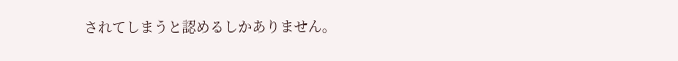されてしまうと認めるしかありません。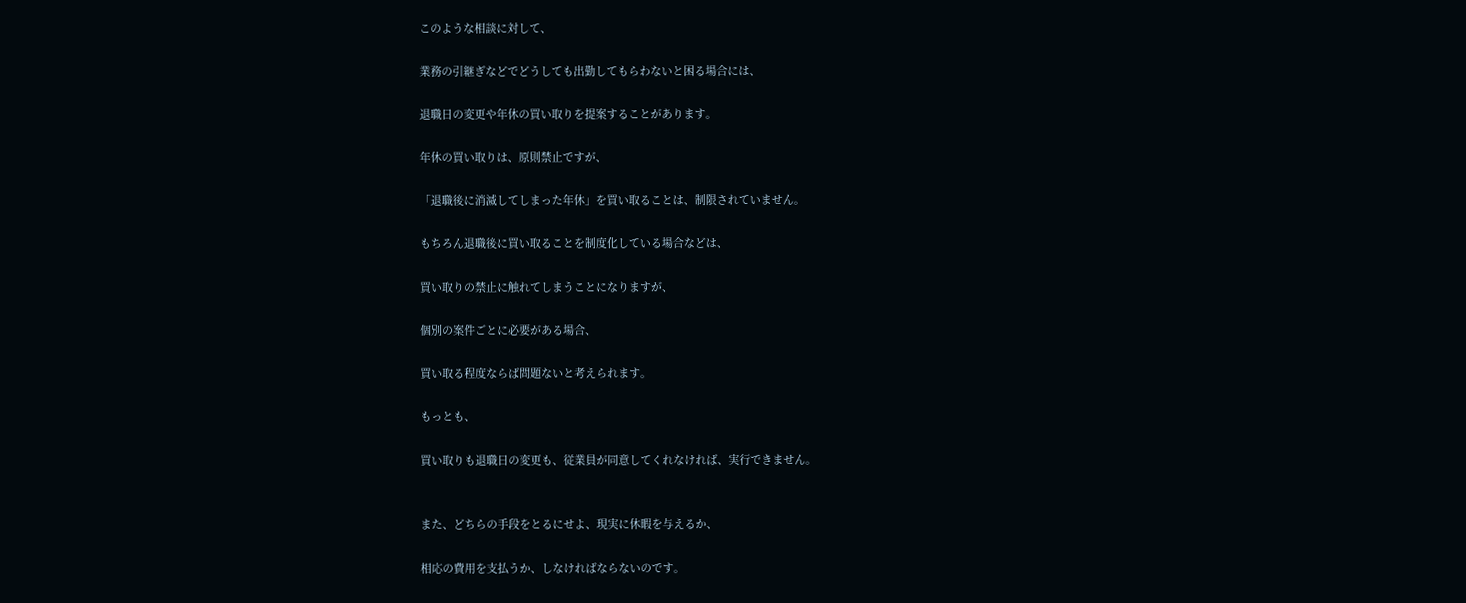このような相談に対して、

業務の引継ぎなどでどうしても出勤してもらわないと困る場合には、

退職日の変更や年休の買い取りを提案することがあります。

年休の買い取りは、原則禁止ですが、

「退職後に消滅してしまった年休」を買い取ることは、制限されていません。

もちろん退職後に買い取ることを制度化している場合などは、

買い取りの禁止に触れてしまうことになりますが、

個別の案件ごとに必要がある場合、

買い取る程度ならば問題ないと考えられます。

もっとも、

買い取りも退職日の変更も、従業員が同意してくれなければ、実行できません。


また、どちらの手段をとるにせよ、現実に休暇を与えるか、

相応の費用を支払うか、しなければならないのです。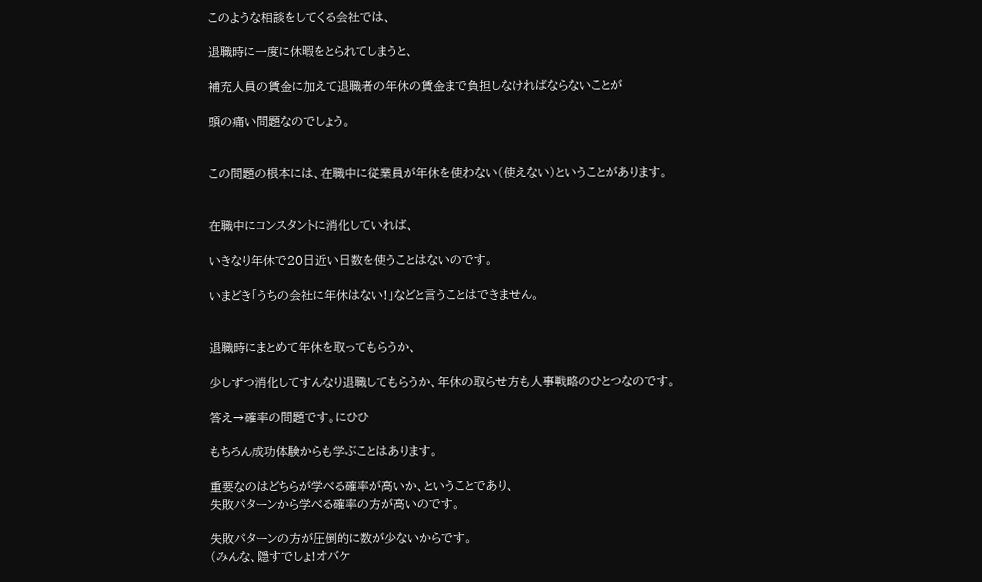このような相談をしてくる会社では、

退職時に一度に休暇をとられてしまうと、

補充人員の賃金に加えて退職者の年休の賃金まで負担しなければならないことが

頭の痛い問題なのでしょう。


この問題の根本には、在職中に従業員が年休を使わない(使えない)ということがあります。


在職中にコンスタントに消化していれば、

いきなり年休で20日近い日数を使うことはないのです。

いまどき「うちの会社に年休はない!」などと言うことはできません。


退職時にまとめて年休を取ってもらうか、

少しずつ消化してすんなり退職してもらうか、年休の取らせ方も人事戦略のひとつなのです。

答え→確率の問題です。にひひ

もちろん成功体験からも学ぶことはあります。

重要なのはどちらが学べる確率が高いか、ということであり、
失敗パターンから学べる確率の方が高いのです。

失敗パターンの方が圧倒的に数が少ないからです。
(みんな、隠すでしょ!オバケ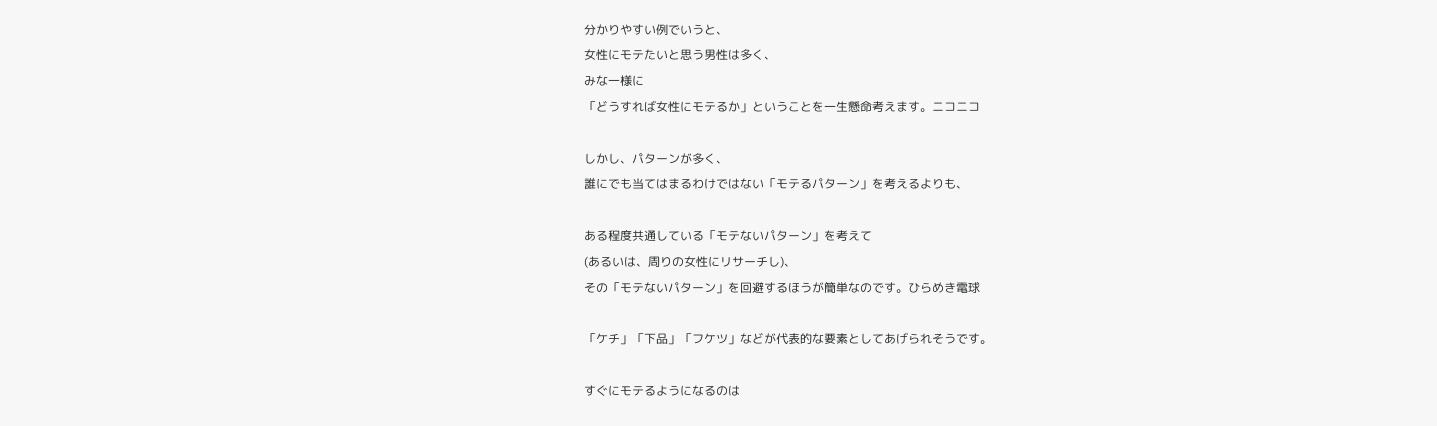分かりやすい例でいうと、
女性にモテたいと思う男性は多く、
みな一様に
「どうすれば女性にモテるか」ということを一生懸命考えます。ニコニコ

しかし、パターンが多く、
誰にでも当てはまるわけではない「モテるパターン」を考えるよりも、

ある程度共通している「モテないパターン」を考えて
(あるいは、周りの女性にリサーチし)、
その「モテないパターン」を回避するほうが簡単なのです。ひらめき電球

「ケチ」「下品」「フケツ」などが代表的な要素としてあげられそうです。

すぐにモテるようになるのは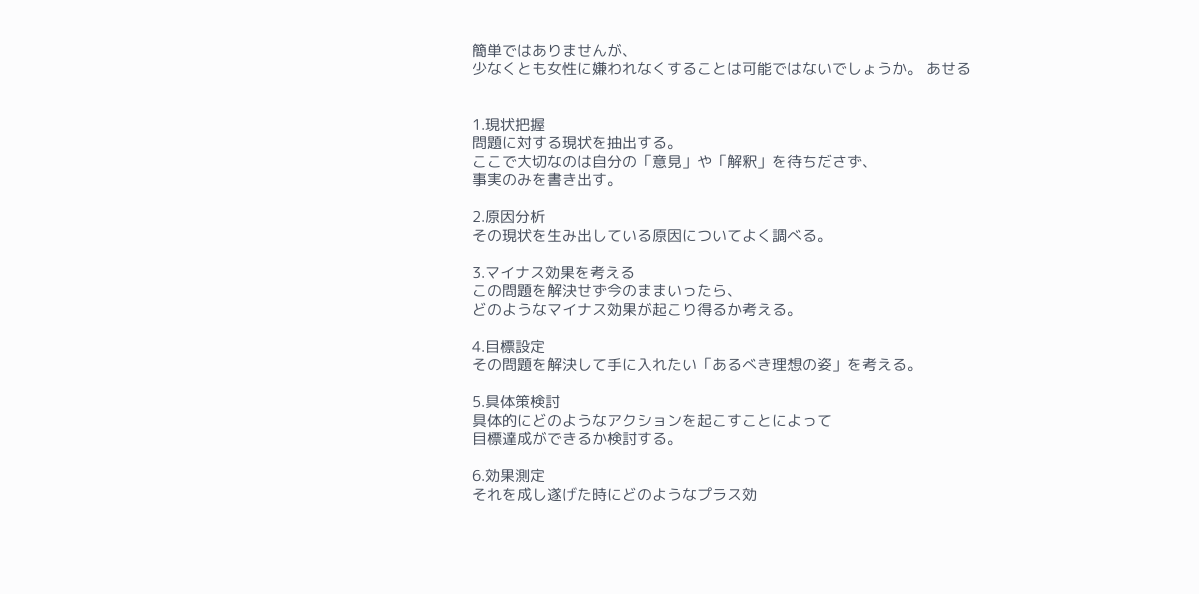簡単ではありませんが、
少なくとも女性に嫌われなくすることは可能ではないでしょうか。 あせる


1.現状把握
問題に対する現状を抽出する。
ここで大切なのは自分の「意見」や「解釈」を待ちださず、
事実のみを書き出す。

2.原因分析
その現状を生み出している原因についてよく調べる。

3.マイナス効果を考える
この問題を解決せず今のままいったら、
どのようなマイナス効果が起こり得るか考える。

4.目標設定
その問題を解決して手に入れたい「あるべき理想の姿」を考える。

5.具体策検討
具体的にどのようなアクションを起こすことによって
目標達成ができるか検討する。

6.効果測定
それを成し遂げた時にどのようなプラス効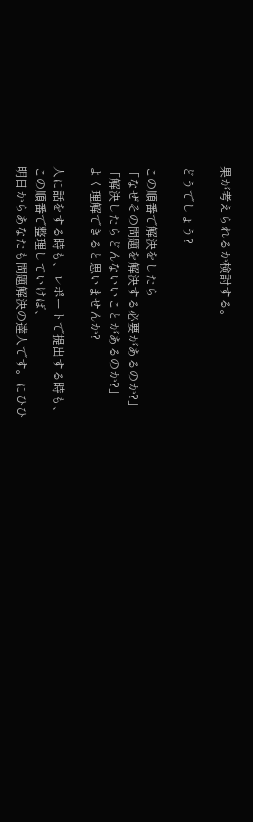果が考えられるか検討する。

どうでしょう?

この順番で解決をしたら
「なぜその問題を解決する必要があるのか?」
「解決したらどんないいことがあるのか?」
よく理解できると思いませんか?

人に話をする時も、レポートで提出する時も、
この順番で整理していけば、
明日からあなたも問題解決の達人です。にひひ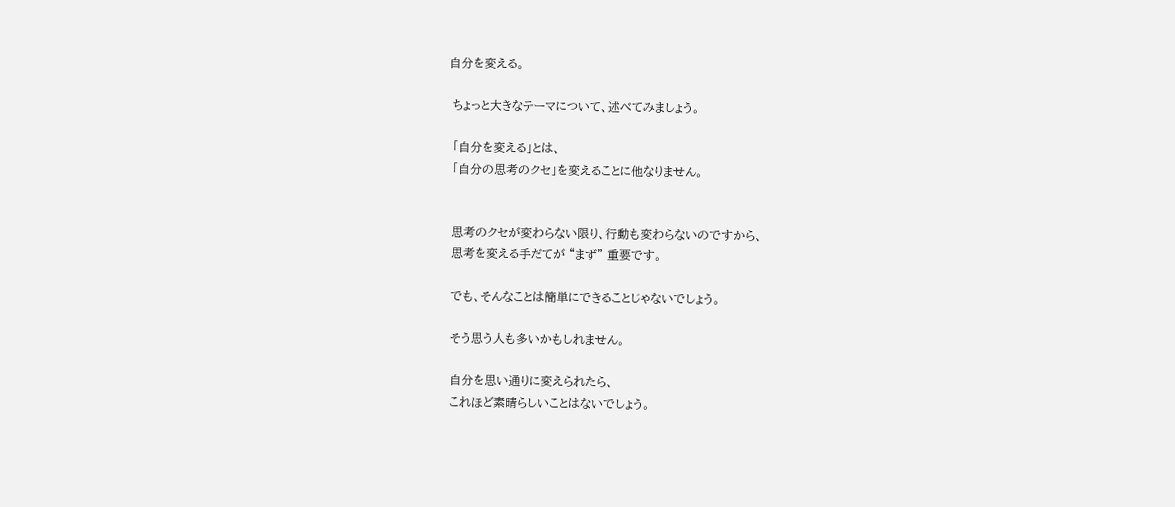自分を変える。

 ちょっと大きなテーマについて、述べてみましょう。

 「自分を変える」とは、
 「自分の思考のクセ」を変えることに他なりません。


 思考のクセが変わらない限り、行動も変わらないのですから、
 思考を変える手だてが “まず” 重要です。

 でも、そんなことは簡単にできることじゃないでしょう。

 そう思う人も多いかもしれません。

 自分を思い通りに変えられたら、
 これほど素晴らしいことはないでしょう。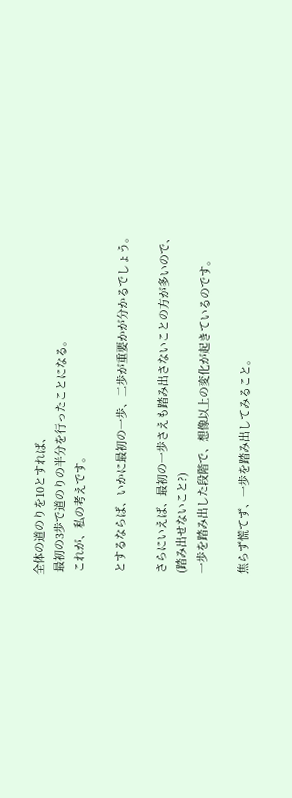全体の道のりを10とすれば、
 最初の3歩で道のりの半分を行ったことになる。
 これが、私の考えです。

 とするならば、いかに最初の一歩、二歩が重要かが分かるでしょう。

 さらにいえば、最初の一歩さえも踏み出さないことの方が多いので、
 (踏み出せないこと?)
 一歩を踏み出した段階で、想像以上の変化が起きているのです。

 焦らず慌てず、一歩を踏み出してみること。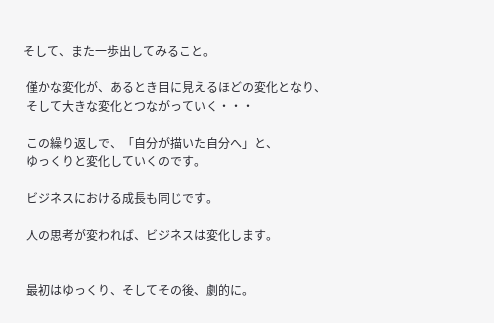そして、また一歩出してみること。

 僅かな変化が、あるとき目に見えるほどの変化となり、
 そして大きな変化とつながっていく・・・

 この繰り返しで、「自分が描いた自分へ」と、
 ゆっくりと変化していくのです。

 ビジネスにおける成長も同じです。

 人の思考が変われば、ビジネスは変化します。


 最初はゆっくり、そしてその後、劇的に。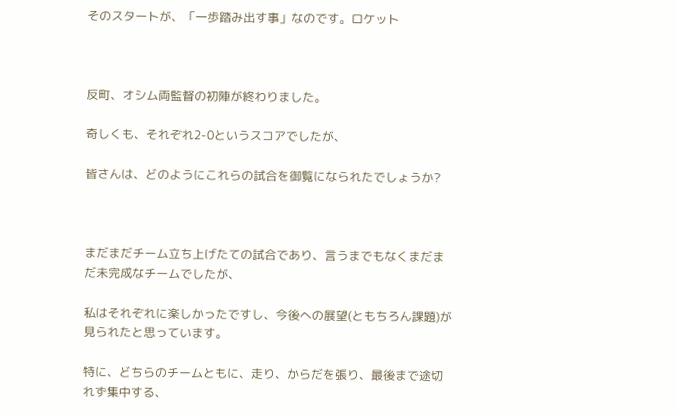そのスタートが、「一歩踏み出す事」なのです。ロケット



反町、オシム両監督の初陣が終わりました。

奇しくも、それぞれ2-0というスコアでしたが、

皆さんは、どのようにこれらの試合を御覧になられたでしょうか?



まだまだチーム立ち上げたての試合であり、言うまでもなくまだまだ未完成なチームでしたが、

私はそれぞれに楽しかったですし、今後への展望(ともちろん課題)が見られたと思っています。

特に、どちらのチームともに、走り、からだを張り、最後まで途切れず集中する、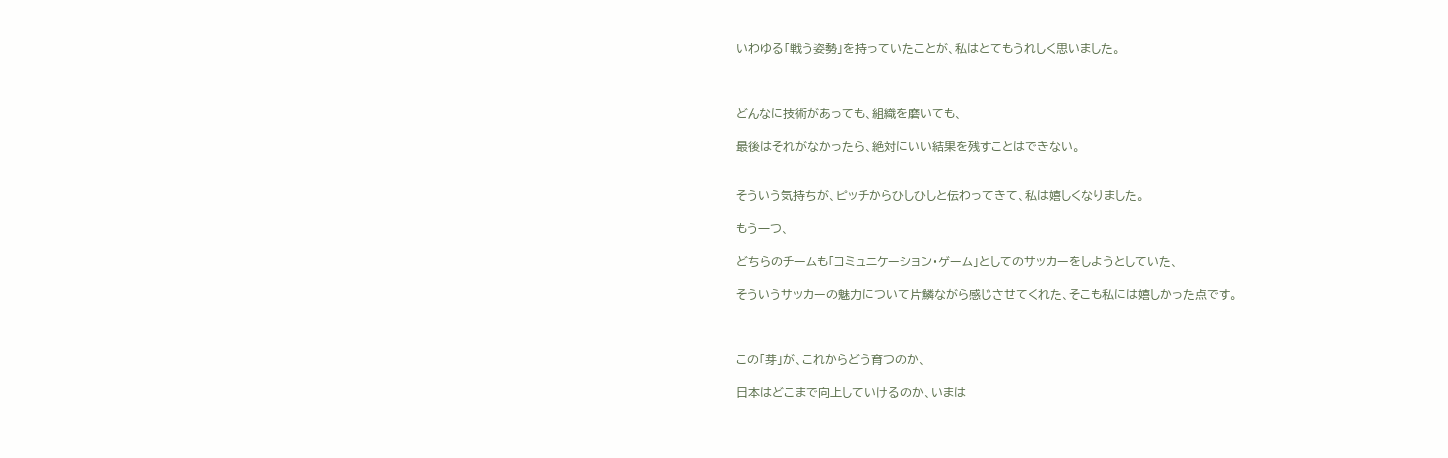いわゆる「戦う姿勢」を持っていたことが、私はとてもうれしく思いました。



どんなに技術があっても、組織を磨いても、

最後はそれがなかったら、絶対にいい結果を残すことはできない。


そういう気持ちが、ピッチからひしひしと伝わってきて、私は嬉しくなりました。

もう一つ、

どちらのチームも「コミュニケーション・ゲーム」としてのサッカーをしようとしていた、

そういうサッカーの魅力について片鱗ながら感じさせてくれた、そこも私には嬉しかった点です。



この「芽」が、これからどう育つのか、

日本はどこまで向上していけるのか、いまは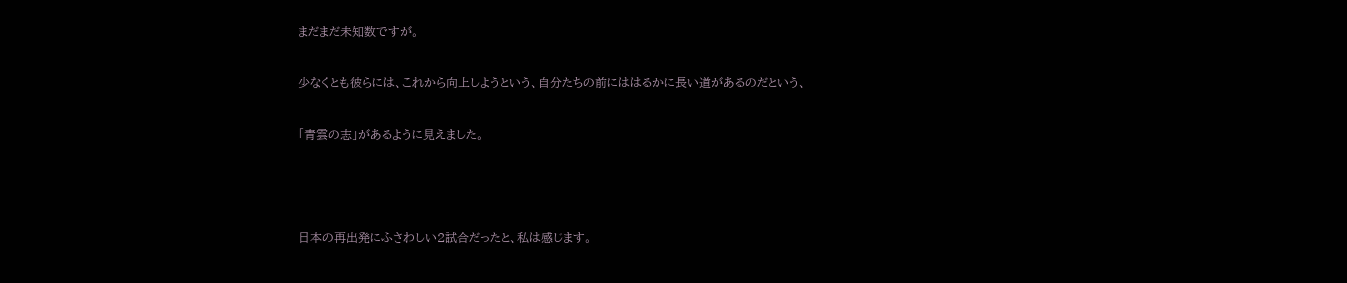まだまだ未知数ですが。

少なくとも彼らには、これから向上しようという、自分たちの前にははるかに長い道があるのだという、

「青雲の志」があるように見えました。



日本の再出発にふさわしい2試合だったと、私は感じます。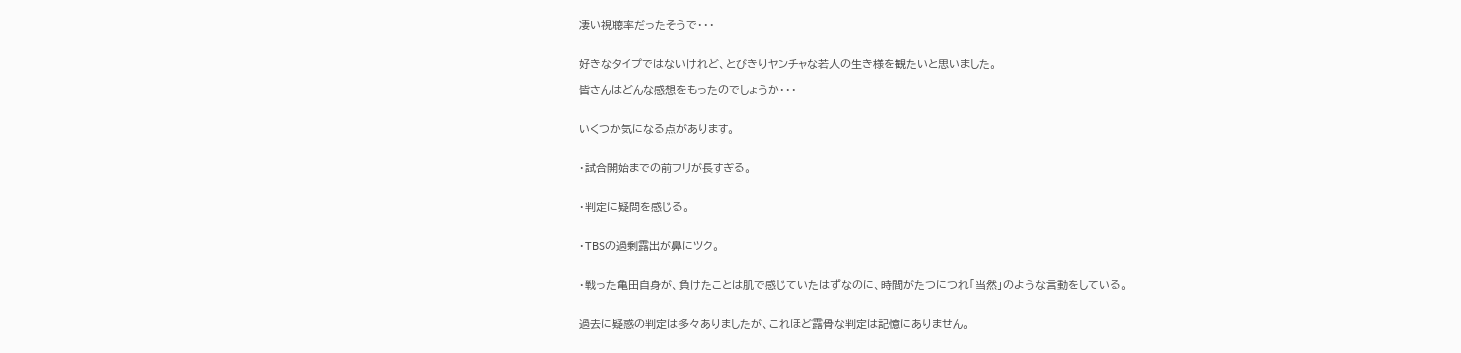凄い視聴率だったそうで・・・


好きなタイプではないけれど、とびきりヤンチャな若人の生き様を観たいと思いました。

皆さんはどんな感想をもったのでしょうか・・・


いくつか気になる点があります。


・試合開始までの前フリが長すぎる。


・判定に疑問を感じる。


・TBSの過剰露出が鼻にツク。


・戦った亀田自身が、負けたことは肌で感じていたはずなのに、時間がたつにつれ「当然」のような言動をしている。


過去に疑惑の判定は多々ありましたが、これほど露骨な判定は記憶にありません。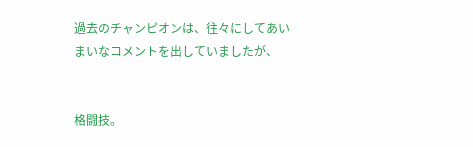過去のチャンピオンは、往々にしてあいまいなコメントを出していましたが、


格闘技。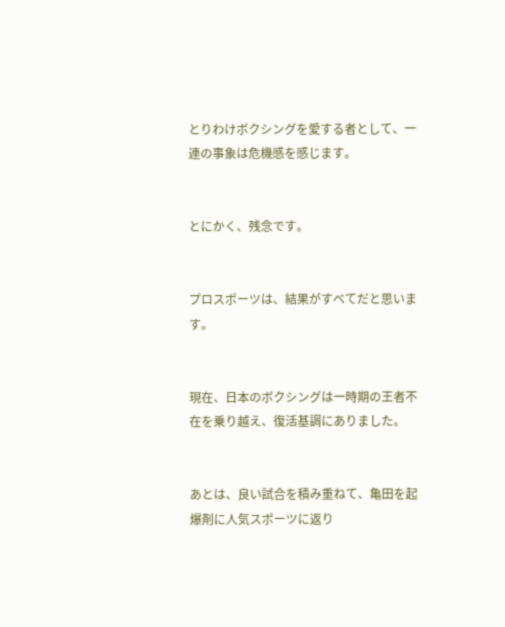とりわけボクシングを愛する者として、一連の事象は危機感を感じます。


とにかく、残念です。


プロスポーツは、結果がすべてだと思います。


現在、日本のボクシングは一時期の王者不在を乗り越え、復活基調にありました。


あとは、良い試合を積み重ねて、亀田を起爆剤に人気スポーツに返り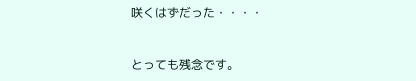咲くはずだった・・・・


とっても残念です。